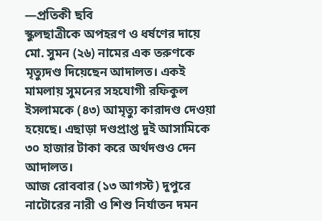—প্রতিকী ছবি
স্কুলছাত্রীকে অপহরণ ও ধর্ষণের দায়ে মো. সুমন (২৬) নামের এক তরুণকে মৃত্যুদণ্ড দিয়েছেন আদালত। একই মামলায় সুমনের সহযোগী রফিকুল ইসলামকে (৪৩) আমৃত্যু কারাদণ্ড দেওয়া হয়েছে। এছাড়া দণ্ডপ্রাপ্ত দুই আসামিকে ৩০ হাজার টাকা করে অর্থদণ্ডও দেন আদালত।
আজ রোববার (১৩ আগস্ট) দুপুরে নাটোরের নারী ও শিশু নির্যাতন দমন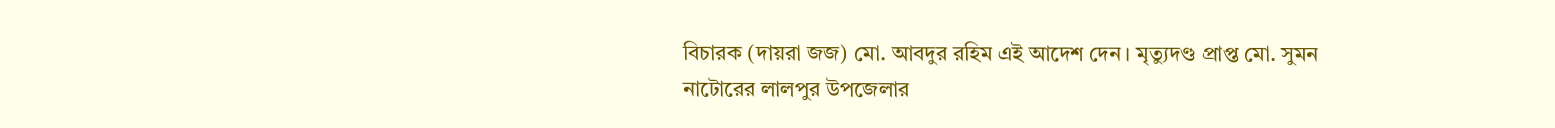বিচারক (দায়রা জজ) মো. আবদুর রহিম এই আদেশ দেন। মৃত্যুদণ্ড প্রাপ্ত মো. সুমন নাটোরের লালপুর উপজেলার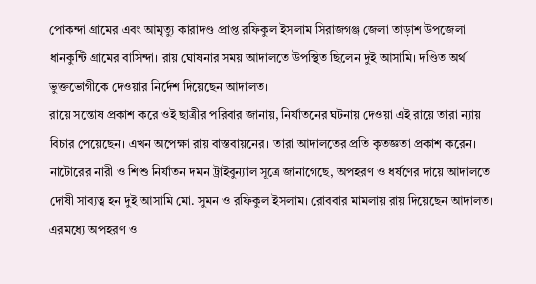পোকন্দা গ্রামের এবং আমৃত্যু কারাদণ্ড প্রাপ্ত রফিকুল ইসলাম সিরাজগঞ্জ জেলা তাড়াশ উপজেলা ধানকুন্টি গ্রামের বাসিন্দা। রায় ঘোষনার সময় আদালতে উপস্থিত ছিলেন দুই আসামি। দণ্ডিত অর্থ ভুক্তভোগীকে দেওয়ার নির্দেশ দিয়েছেন আদালত।
রায়ে সন্তোষ প্রকাশ করে ওই ছাত্রীর পরিবার জানায়, নির্যাতনের ঘটনায় দেওয়া এই রায়ে তারা ন্যায় বিচার পেয়েছেন। এখন অপেক্ষা রায় বাস্তবায়নের। তারা আদালতের প্রতি কৃতজ্ঞতা প্রকাশ করেন।
নাটোরের নারী ও শিশু নির্যাতন দমন ট্রাইবুন্যাল সূত্রে জানাগেছে, অপহরণ ও ধর্ষণের দায়ে আদালতে দোষী সাব্যত্ব হন দুই আসামি মো. সুমন ও রফিকুল ইসলাম। রোববার মামলায় রায় দিয়েছেন আদালত। এরমধ্যে অপহরণ ও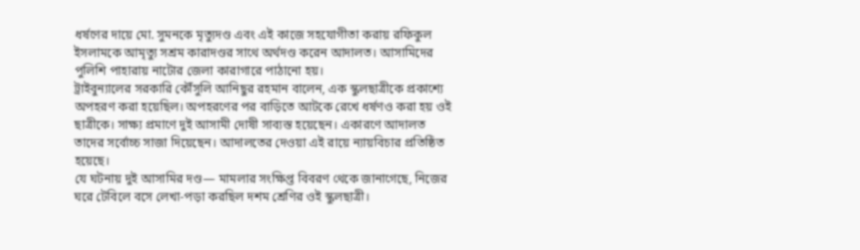ধর্ষণের দায়ে মো. সুমনকে মৃত্যুদণ্ড এবং এই কাজে সহযোগীতা করায় রফিকুল ইসলামকে আমৃত্যু সশ্রম কারাদণ্ডর সাথে অর্থদণ্ড করেন আদালত। আসামিদের পুলিশি পাহারায় নাটোর জেলা কারাগারে পাঠানো হয়।
ট্রাইবুন্যালের সরকারি কৌঁসুলি আনিছুর রহমান বালেন, এক স্কুলছাত্রীকে প্রকাশ্যে অপহরণ করা হয়েছিল। অপহরণের পর বাড়িতে আটকে রেখে ধর্ষণও করা হয় ওই ছাত্রীকে। সাক্ষ্য প্রমাণে দুই আসামী দোষী সাব্যস্ত হয়েছেন। একারণে আদালত তাদের সর্বোচ্চ সাজা দিয়েছেন। আদালতের দেওয়া এই রায়ে ন্যায়বিচার প্রতিষ্ঠিত হয়েছে।
যে ঘটনায় দুই আসামির দণ্ড— মামলার সংক্ষিপ্ত বিবরণ থেকে জানাগেছে, নিজের ঘরে টেবিলে বসে লেখা-পড়া করছিল দশম শ্রেণির ওই স্কুলছাত্রী।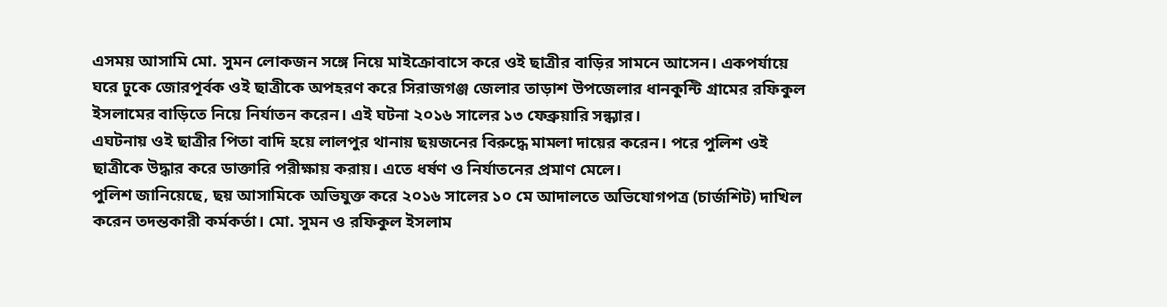এসময় আসামি মো. সুমন লোকজন সঙ্গে নিয়ে মাইক্রোবাসে করে ওই ছাত্রীর বাড়ির সামনে আসেন। একপর্যায়ে ঘরে ঢুকে জোরপূর্বক ওই ছাত্রীকে অপহরণ করে সিরাজগঞ্জ জেলার তাড়াশ উপজেলার ধানকুন্টি গ্রামের রফিকুল ইসলামের বাড়িতে নিয়ে নির্যাতন করেন। এই ঘটনা ২০১৬ সালের ১৩ ফেব্রুয়ারি সন্ধ্যার।
এঘটনায় ওই ছাত্রীর পিতা বাদি হয়ে লালপুর থানায় ছয়জনের বিরুদ্ধে মামলা দায়ের করেন। পরে পুলিশ ওই ছাত্রীকে উদ্ধার করে ডাক্তারি পরীক্ষায় করায়। এতে ধর্ষণ ও নির্যাতনের প্রমাণ মেলে।
পুলিশ জানিয়েছে, ছয় আসামিকে অভিযুক্ত করে ২০১৬ সালের ১০ মে আদালতে অভিযোগপত্র (চার্জশিট) দাখিল করেন তদন্তকারী কর্মকর্তা। মো. সুমন ও রফিকুল ইসলাম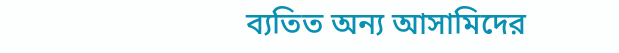ব্যতিত অন্য আসামিদের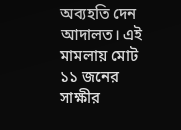অব্যহতি দেন আদালত। এই মামলায় মোট ১১ জনের সাক্ষীর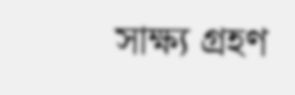সাক্ষ্য গ্রহণ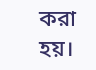করা হয়।